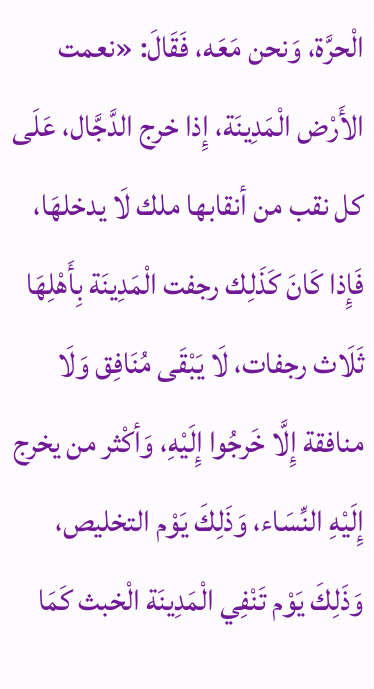الْحرَّة، وَنحن مَعَه، فَقَالَ: «نعمت الأَرْض الْمَدِينَة، إِذا خرج الدَّجَّال، عَلَى كل نقب من أنقابها ملك لَا يدخلهَا، فَإِذا كَانَ كَذَلِك رجفت الْمَدِينَة بِأَهْلِهَا ثَلَاث رجفات، لَا يَبْقَى مُنَافِق وَلَا منافقة إِلَّا خَرجُوا إِلَيْهِ، وَأكْثر من يخرج إِلَيْهِ النِّسَاء، وَذَلِكَ يَوْم التخليص، وَذَلِكَ يَوْم تَنْفِي الْمَدِينَة الْخبث كَمَا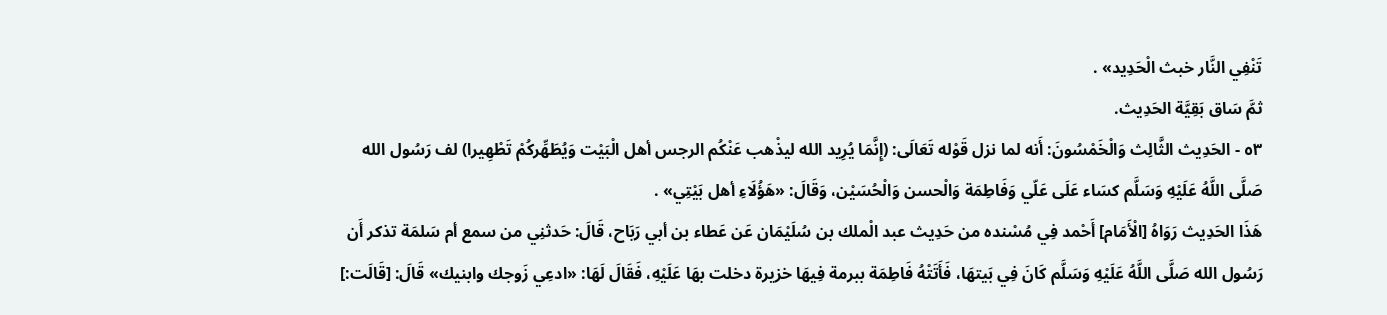تَنْفِي النَّار خبث الْحَدِيد» .
ثمَّ سَاق بَقِيَّة الحَدِيث.
٥٣ - الحَدِيث الثَّالِث وَالْخَمْسُونَ: أَنه لما نزل قَوْله تَعَالَى: (إِنَّمَا يُرِيد الله ليذْهب عَنْكُم الرجس أهل الْبَيْت وَيُطَهِّركُمْ تَطْهِيرا) لف رَسُول الله صَلَّى اللَّهُ عَلَيْهِ وَسَلَّم كسَاء عَلَى عَلّي وَفَاطِمَة وَالْحسن وَالْحُسَيْن، وَقَالَ: «هَؤُلَاءِ أهل بَيْتِي» .
هَذَا الحَدِيث رَوَاهُ [الْأَمَام] أَحْمد فِي مُسْنده من حَدِيث عبد الْملك بن سُلَيْمَان عَن عَطاء بن أبي رَبَاح، قَالَ: حَدثنِي من سمع أم سَلمَة تذكر أَن رَسُول الله صَلَّى اللَّهُ عَلَيْهِ وَسَلَّم كَانَ فِي بَيتهَا، فَأَتَتْهُ فَاطِمَة ببرمة فِيهَا خزيرة دخلت بهَا عَلَيْهِ، فَقَالَ لَهَا: «ادعِي زَوجك وابنيك» قَالَ: [قَالَت:]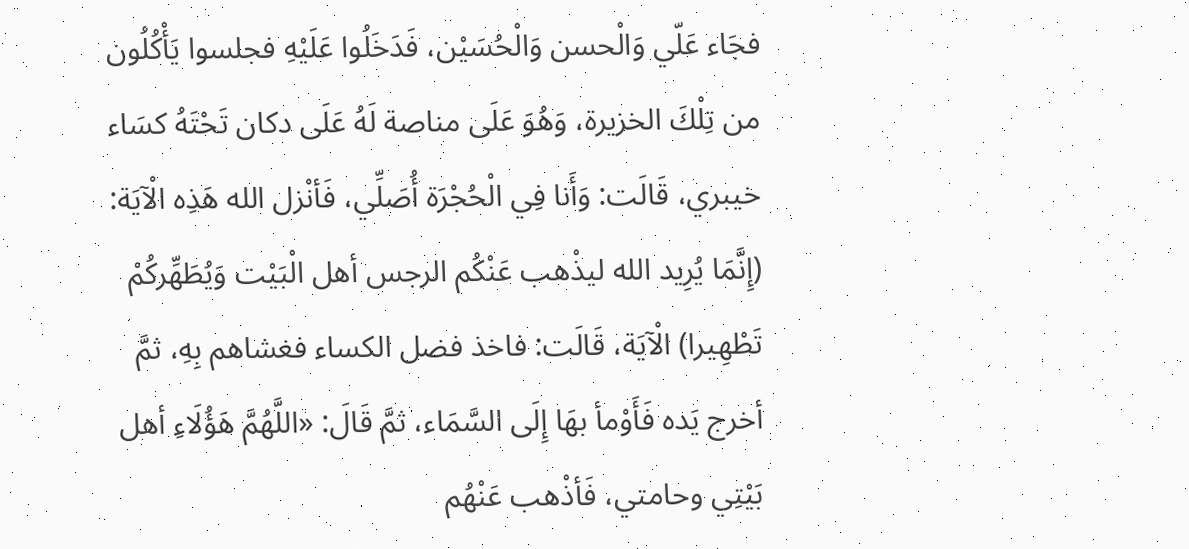فجَاء عَلّي وَالْحسن وَالْحُسَيْن، فَدَخَلُوا عَلَيْهِ فجلسوا يَأْكُلُون من تِلْكَ الخزيرة، وَهُوَ عَلَى مناصة لَهُ عَلَى دكان تَحْتَهُ كسَاء خيبري، قَالَت: وَأَنا فِي الْحُجْرَة أُصَلِّي، فَأنْزل الله هَذِه الْآيَة: (إِنَّمَا يُرِيد الله ليذْهب عَنْكُم الرجس أهل الْبَيْت وَيُطَهِّركُمْ تَطْهِيرا) الْآيَة، قَالَت: فاخذ فضل الكساء فغشاهم بِهِ، ثمَّ أخرج يَده فَأَوْمأ بهَا إِلَى السَّمَاء، ثمَّ قَالَ: «اللَّهُمَّ هَؤُلَاءِ أهل بَيْتِي وحامتي، فَأذْهب عَنْهُم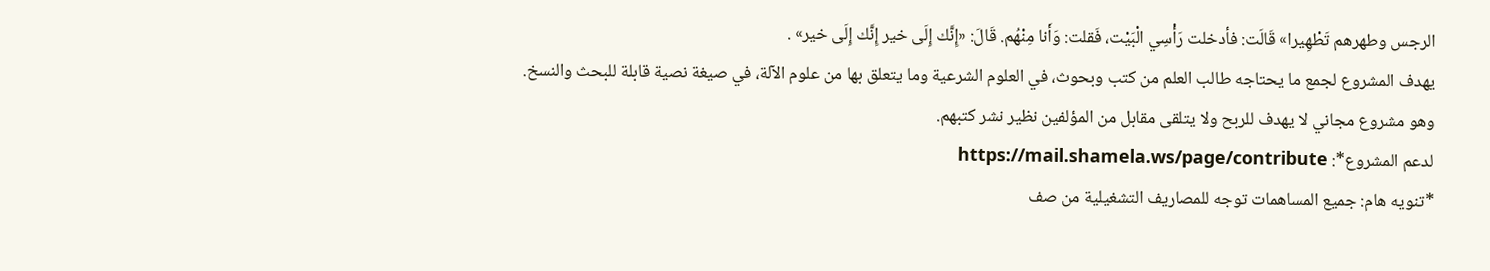الرجس وطهرهم تَطْهِيرا» قَالَت: فأدخلت رَأْسِي الْبَيْت، فَقلت: وَأَنا مِنْهُم. قَالَ: «إِنَّك إِلَى خير إِنَّك إِلَى خير» .
يهدف المشروع لجمع ما يحتاجه طالب العلم من كتب وبحوث، في العلوم الشرعية وما يتعلق بها من علوم الآلة، في صيغة نصية قابلة للبحث والنسخ.
وهو مشروع مجاني لا يهدف للربح ولا يتلقى مقابل من المؤلفين نظير نشر كتبهم.
لدعم المشروع*: https://mail.shamela.ws/page/contribute
*تنويه هام: جميع المساهمات توجه للمصاريف التشغيلية من صف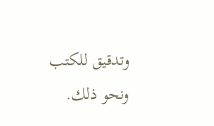وتدقيق للكتب ونحو ذلك.